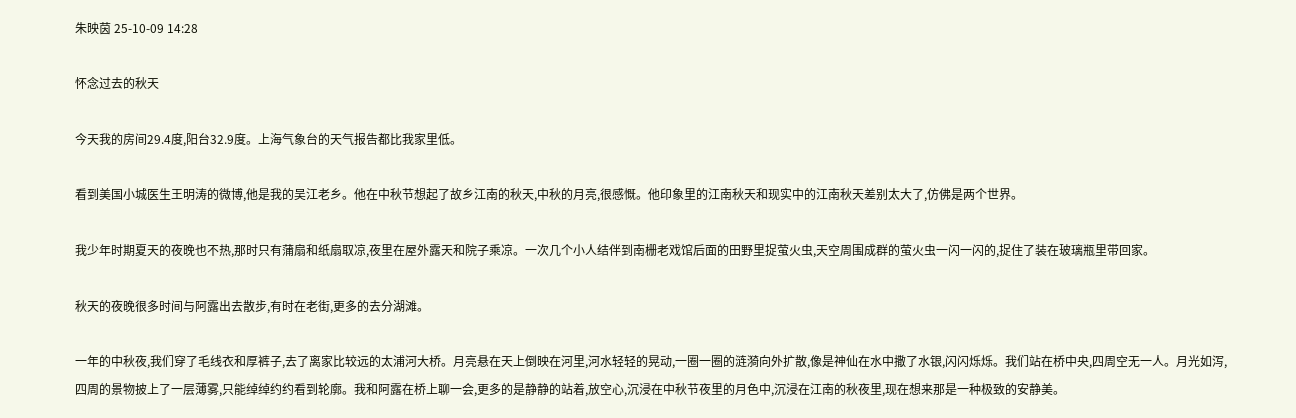朱映茵 25-10-09 14:28

怀念过去的秋天

今天我的房间29.4度,阳台32.9度。上海气象台的天气报告都比我家里低。

看到美国小城医生王明涛的微博,他是我的吴江老乡。他在中秋节想起了故乡江南的秋天,中秋的月亮,很感慨。他印象里的江南秋天和现实中的江南秋天差别太大了,仿佛是两个世界。

我少年时期夏天的夜晚也不热,那时只有蒲扇和纸扇取凉,夜里在屋外露天和院子乘凉。一次几个小人结伴到南栅老戏馆后面的田野里捉萤火虫,天空周围成群的萤火虫一闪一闪的,捉住了装在玻璃瓶里带回家。

秋天的夜晚很多时间与阿露出去散步,有时在老街,更多的去分湖滩。

一年的中秋夜,我们穿了毛线衣和厚裤子,去了离家比较远的太浦河大桥。月亮悬在天上倒映在河里,河水轻轻的晃动,一圈一圈的涟漪向外扩散,像是神仙在水中撒了水银,闪闪烁烁。我们站在桥中央,四周空无一人。月光如泻,四周的景物披上了一层薄雾,只能绰绰约约看到轮廓。我和阿露在桥上聊一会,更多的是静静的站着,放空心,沉浸在中秋节夜里的月色中,沉浸在江南的秋夜里,现在想来那是一种极致的安静美。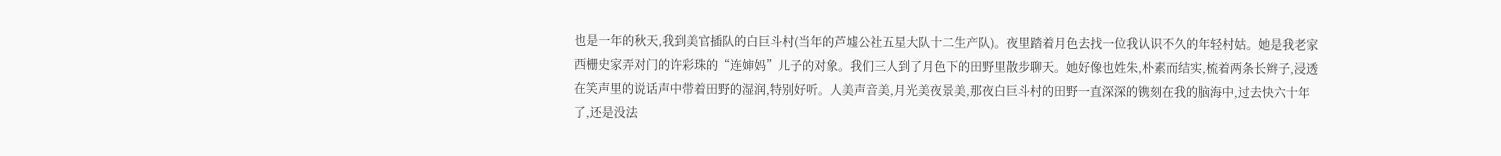也是一年的秋天,我到美官插队的白巨斗村(当年的芦墟公社五星大队十二生产队)。夜里踏着月色去找一位我认识不久的年轻村姑。她是我老家西栅史家弄对门的许彩珠的“连婶妈”儿子的对象。我们三人到了月色下的田野里散步聊天。她好像也姓朱,朴素而结实,梳着两条长辫子,浸透在笑声里的说话声中带着田野的湿润,特别好听。人美声音美,月光美夜景美,那夜白巨斗村的田野一直深深的镌刻在我的脑海中,过去快六十年了,还是没法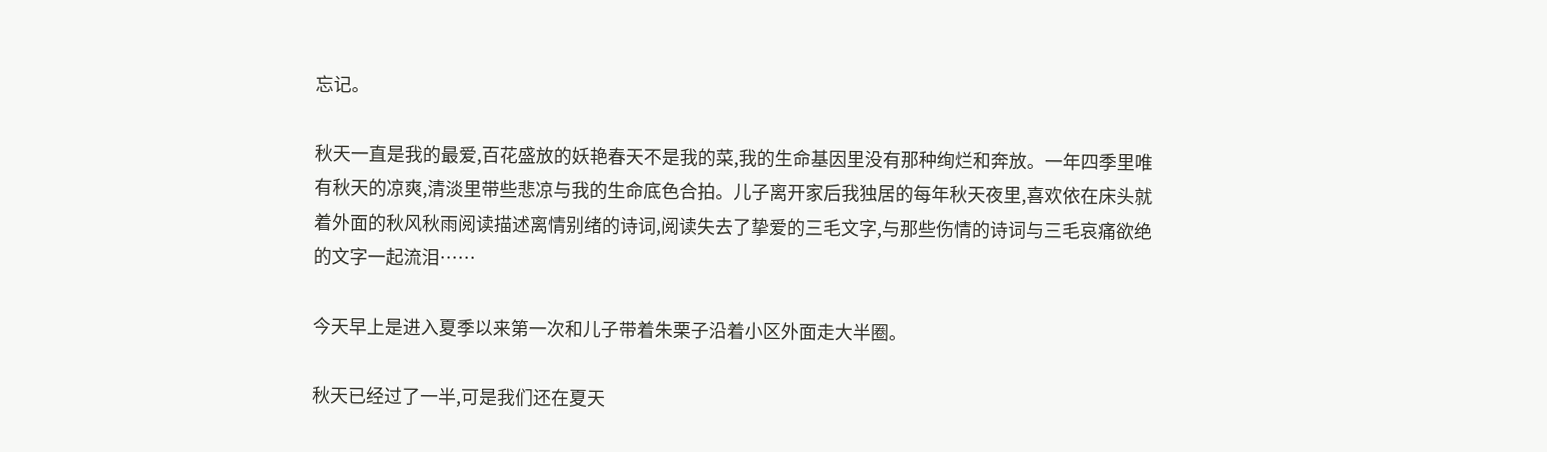忘记。

秋天一直是我的最爱,百花盛放的妖艳春天不是我的菜,我的生命基因里没有那种绚烂和奔放。一年四季里唯有秋天的凉爽,清淡里带些悲凉与我的生命底色合拍。儿子离开家后我独居的每年秋天夜里,喜欢依在床头就着外面的秋风秋雨阅读描述离情别绪的诗词,阅读失去了挚爱的三毛文字,与那些伤情的诗词与三毛哀痛欲绝的文字一起流泪……

今天早上是进入夏季以来第一次和儿子带着朱栗子沿着小区外面走大半圈。

秋天已经过了一半,可是我们还在夏天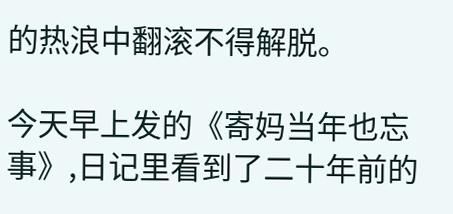的热浪中翻滚不得解脱。

今天早上发的《寄妈当年也忘事》,日记里看到了二十年前的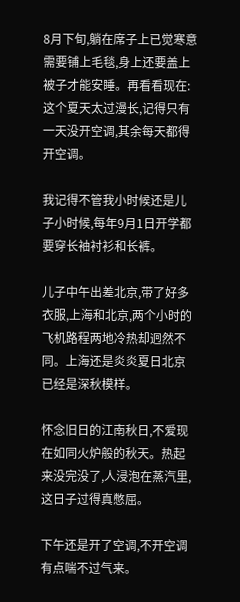8月下旬,躺在席子上已觉寒意需要铺上毛毯,身上还要盖上被子才能安睡。再看看现在:这个夏天太过漫长,记得只有一天没开空调,其余每天都得开空调。

我记得不管我小时候还是儿子小时候,每年9月1日开学都要穿长袖衬衫和长裤。

儿子中午出差北京,带了好多衣服,上海和北京,两个小时的飞机路程两地冷热却迥然不同。上海还是炎炎夏日北京已经是深秋模样。

怀念旧日的江南秋日,不爱现在如同火炉般的秋天。热起来没完没了,人浸泡在蒸汽里,这日子过得真憋屈。

下午还是开了空调,不开空调有点喘不过气来。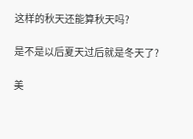这样的秋天还能算秋天吗?

是不是以后夏天过后就是冬天了?

美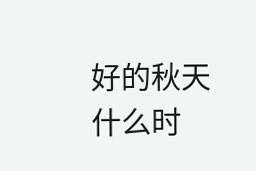好的秋天什么时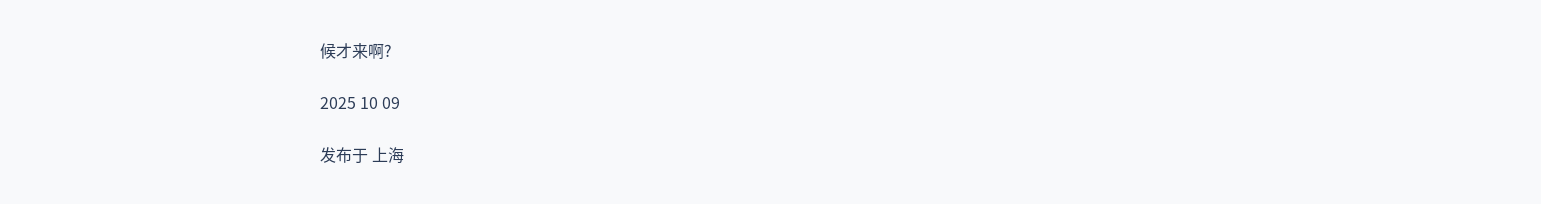候才来啊?

2025 10 09

发布于 上海